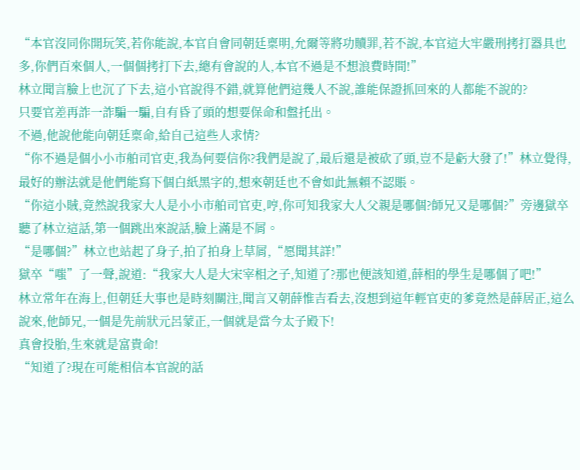“本官沒同你開玩笑,若你能說,本官自會同朝廷稟明,允爾等將功贖罪,若不說,本官這大牢嚴刑拷打器具也多,你們百來個人,一個個拷打下去,總有會說的人,本官不過是不想浪費時間!”
林立聞言臉上也沉了下去,這小官說得不錯,就算他們這幾人不說,誰能保證抓回來的人都能不說的?
只要官差再詐一詐騙一騙,自有昏了頭的想要保命和盤托出。
不過,他說他能向朝廷稟命,給自己這些人求情?
“你不過是個小小市舶司官吏,我為何要信你?我們是說了,最后還是被砍了頭,豈不是虧大發了!”林立覺得,最好的辦法就是他們能寫下個白紙黑字的,想來朝廷也不會如此無賴不認賬。
“你這小賊,竟然說我家大人是小小市舶司官吏,哼,你可知我家大人父親是哪個?師兄又是哪個?”旁邊獄卒聽了林立這話,第一個跳出來說話,臉上滿是不屑。
“是哪個?”林立也站起了身子,拍了拍身上草屑,“愿聞其詳!”
獄卒“嗤”了一聲,說道:“我家大人是大宋宰相之子,知道了?那也便該知道,薛相的學生是哪個了吧!”
林立常年在海上,但朝廷大事也是時刻關注,聞言又朝薛惟吉看去,沒想到這年輕官吏的爹竟然是薛居正,這么說來,他師兄,一個是先前狀元呂蒙正,一個就是當今太子殿下!
真會投胎,生來就是富貴命!
“知道了?現在可能相信本官說的話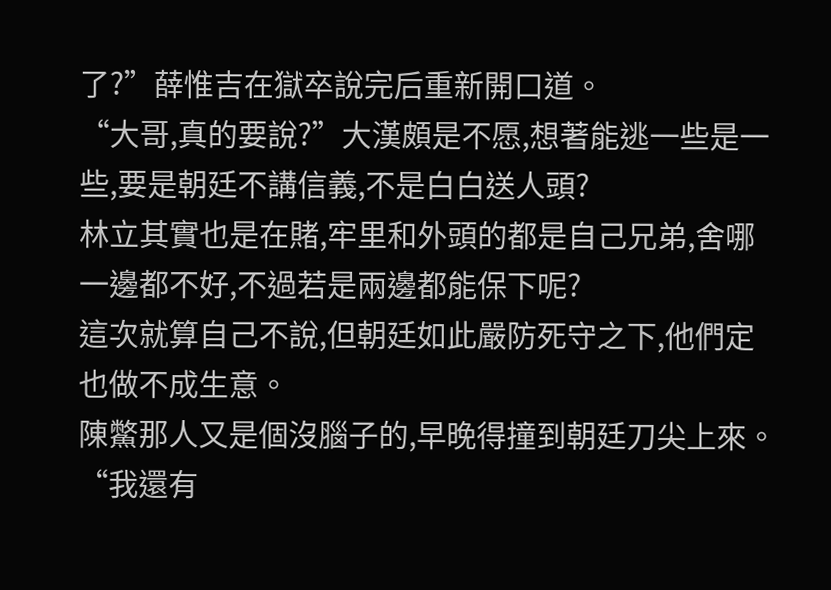了?”薛惟吉在獄卒說完后重新開口道。
“大哥,真的要說?”大漢頗是不愿,想著能逃一些是一些,要是朝廷不講信義,不是白白送人頭?
林立其實也是在賭,牢里和外頭的都是自己兄弟,舍哪一邊都不好,不過若是兩邊都能保下呢?
這次就算自己不說,但朝廷如此嚴防死守之下,他們定也做不成生意。
陳鱉那人又是個沒腦子的,早晚得撞到朝廷刀尖上來。
“我還有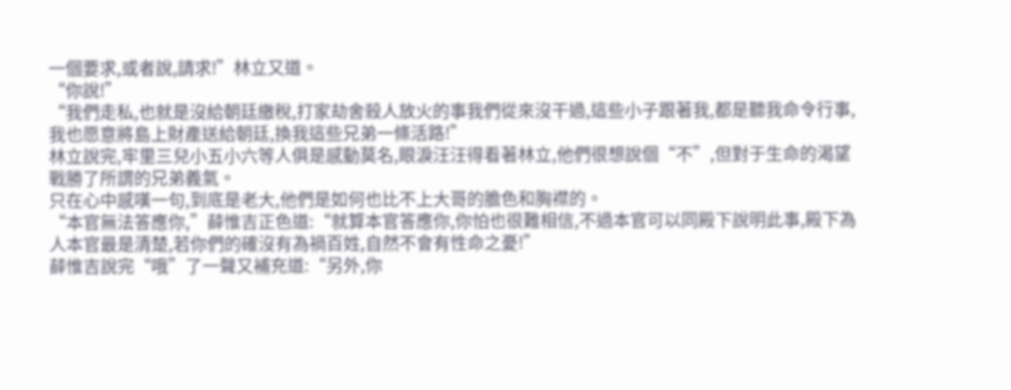一個要求,或者說,請求!”林立又道。
“你說!”
“我們走私,也就是沒給朝廷繳稅,打家劫舍殺人放火的事我們從來沒干過,這些小子跟著我,都是聽我命令行事,我也愿意將島上財產送給朝廷,換我這些兄弟一條活路!”
林立說完,牢里三兒小五小六等人俱是感動莫名,眼淚汪汪得看著林立,他們很想說個“不”,但對于生命的渴望戰勝了所謂的兄弟義氣。
只在心中感嘆一句,到底是老大,他們是如何也比不上大哥的膽色和胸襟的。
“本官無法答應你,”薛惟吉正色道:“就算本官答應你,你怕也很難相信,不過本官可以同殿下說明此事,殿下為人本官最是清楚,若你們的確沒有為禍百姓,自然不會有性命之憂!”
薛惟吉說完“哦”了一聲又補充道:“另外,你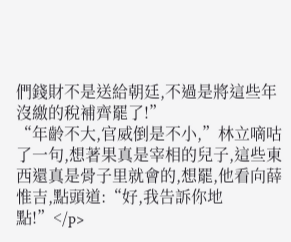們錢財不是送給朝廷,不過是將這些年沒繳的稅補齊罷了!”
“年齡不大,官威倒是不小,”林立嘀咕了一句,想著果真是宰相的兒子,這些東西還真是骨子里就會的,想罷,他看向薛惟吉,點頭道:“好,我告訴你地點!”</p>